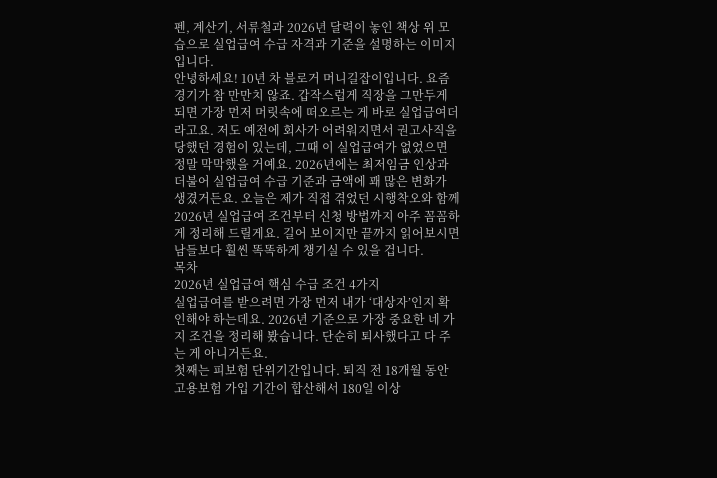펜, 계산기, 서류철과 2026년 달력이 놓인 책상 위 모습으로 실업급여 수급 자격과 기준을 설명하는 이미지입니다.
안녕하세요! 10년 차 블로거 머니길잡이입니다. 요즘 경기가 참 만만치 않죠. 갑작스럽게 직장을 그만두게 되면 가장 먼저 머릿속에 떠오르는 게 바로 실업급여더라고요. 저도 예전에 회사가 어려워지면서 권고사직을 당했던 경험이 있는데, 그때 이 실업급여가 없었으면 정말 막막했을 거예요. 2026년에는 최저임금 인상과 더불어 실업급여 수급 기준과 금액에 꽤 많은 변화가 생겼거든요. 오늘은 제가 직접 겪었던 시행착오와 함께 2026년 실업급여 조건부터 신청 방법까지 아주 꼼꼼하게 정리해 드릴게요. 길어 보이지만 끝까지 읽어보시면 남들보다 훨씬 똑똑하게 챙기실 수 있을 겁니다.
목차
2026년 실업급여 핵심 수급 조건 4가지
실업급여를 받으려면 가장 먼저 내가 ‘대상자’인지 확인해야 하는데요. 2026년 기준으로 가장 중요한 네 가지 조건을 정리해 봤습니다. 단순히 퇴사했다고 다 주는 게 아니거든요.
첫째는 피보험 단위기간입니다. 퇴직 전 18개월 동안 고용보험 가입 기간이 합산해서 180일 이상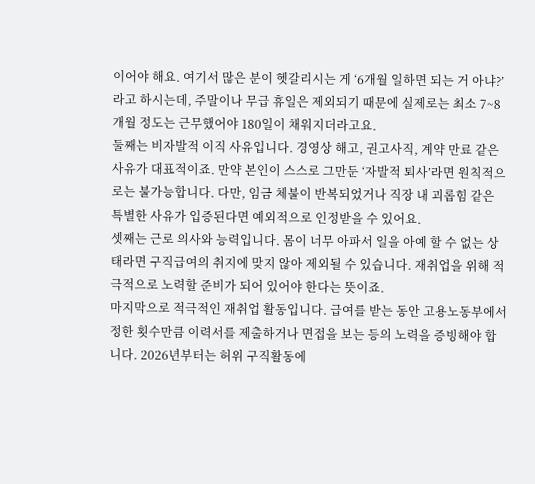이어야 해요. 여기서 많은 분이 헷갈리시는 게 ‘6개월 일하면 되는 거 아냐?’라고 하시는데, 주말이나 무급 휴일은 제외되기 때문에 실제로는 최소 7~8개월 정도는 근무했어야 180일이 채워지더라고요.
둘째는 비자발적 이직 사유입니다. 경영상 해고, 권고사직, 계약 만료 같은 사유가 대표적이죠. 만약 본인이 스스로 그만둔 ‘자발적 퇴사’라면 원칙적으로는 불가능합니다. 다만, 임금 체불이 반복되었거나 직장 내 괴롭힘 같은 특별한 사유가 입증된다면 예외적으로 인정받을 수 있어요.
셋째는 근로 의사와 능력입니다. 몸이 너무 아파서 일을 아예 할 수 없는 상태라면 구직급여의 취지에 맞지 않아 제외될 수 있습니다. 재취업을 위해 적극적으로 노력할 준비가 되어 있어야 한다는 뜻이죠.
마지막으로 적극적인 재취업 활동입니다. 급여를 받는 동안 고용노동부에서 정한 횟수만큼 이력서를 제출하거나 면접을 보는 등의 노력을 증빙해야 합니다. 2026년부터는 허위 구직활동에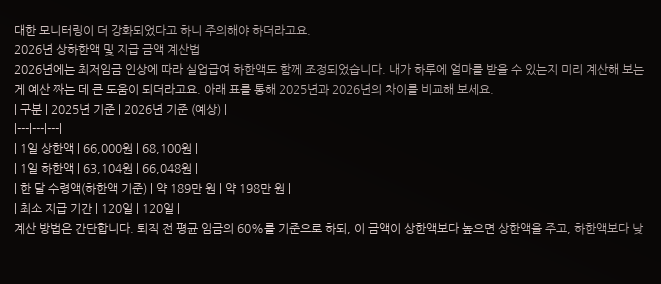대한 모니터링이 더 강화되었다고 하니 주의해야 하더라고요.
2026년 상하한액 및 지급 금액 계산법
2026년에는 최저임금 인상에 따라 실업급여 하한액도 함께 조정되었습니다. 내가 하루에 얼마를 받을 수 있는지 미리 계산해 보는 게 예산 짜는 데 큰 도움이 되더라고요. 아래 표를 통해 2025년과 2026년의 차이를 비교해 보세요.
| 구분 | 2025년 기준 | 2026년 기준 (예상) |
|---|---|---|
| 1일 상한액 | 66,000원 | 68,100원 |
| 1일 하한액 | 63,104원 | 66,048원 |
| 한 달 수령액(하한액 기준) | 약 189만 원 | 약 198만 원 |
| 최소 지급 기간 | 120일 | 120일 |
계산 방법은 간단합니다. 퇴직 전 평균 임금의 60%를 기준으로 하되, 이 금액이 상한액보다 높으면 상한액을 주고, 하한액보다 낮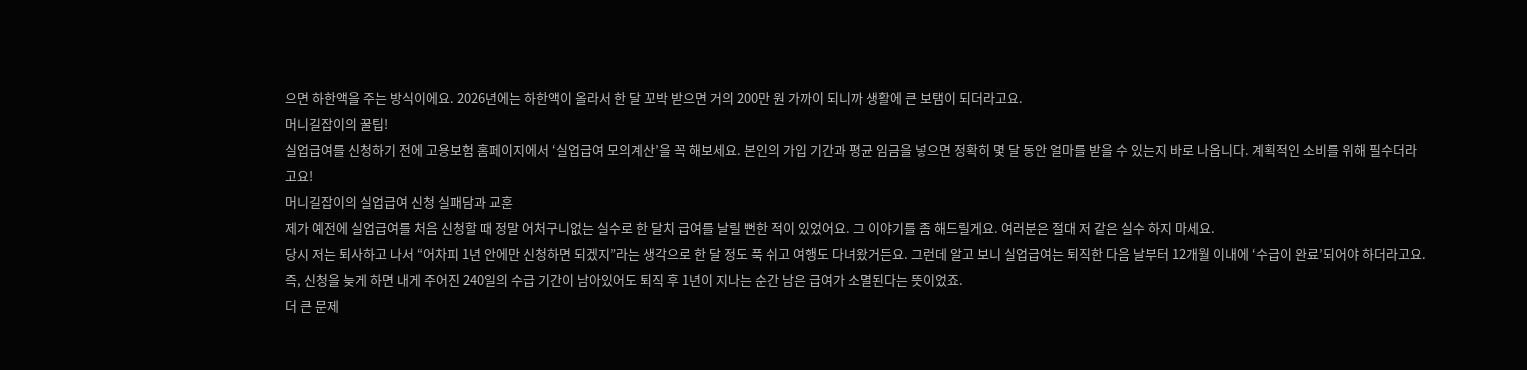으면 하한액을 주는 방식이에요. 2026년에는 하한액이 올라서 한 달 꼬박 받으면 거의 200만 원 가까이 되니까 생활에 큰 보탬이 되더라고요.
머니길잡이의 꿀팁!
실업급여를 신청하기 전에 고용보험 홈페이지에서 ‘실업급여 모의계산’을 꼭 해보세요. 본인의 가입 기간과 평균 임금을 넣으면 정확히 몇 달 동안 얼마를 받을 수 있는지 바로 나옵니다. 계획적인 소비를 위해 필수더라고요!
머니길잡이의 실업급여 신청 실패담과 교훈
제가 예전에 실업급여를 처음 신청할 때 정말 어처구니없는 실수로 한 달치 급여를 날릴 뻔한 적이 있었어요. 그 이야기를 좀 해드릴게요. 여러분은 절대 저 같은 실수 하지 마세요.
당시 저는 퇴사하고 나서 “어차피 1년 안에만 신청하면 되겠지”라는 생각으로 한 달 정도 푹 쉬고 여행도 다녀왔거든요. 그런데 알고 보니 실업급여는 퇴직한 다음 날부터 12개월 이내에 ‘수급이 완료’되어야 하더라고요. 즉, 신청을 늦게 하면 내게 주어진 240일의 수급 기간이 남아있어도 퇴직 후 1년이 지나는 순간 남은 급여가 소멸된다는 뜻이었죠.
더 큰 문제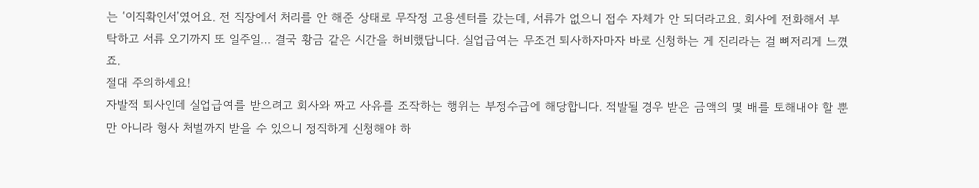는 ‘이직확인서’였어요. 전 직장에서 처리를 안 해준 상태로 무작정 고용센터를 갔는데, 서류가 없으니 접수 자체가 안 되더라고요. 회사에 전화해서 부탁하고 서류 오기까지 또 일주일… 결국 황금 같은 시간을 허비했답니다. 실업급여는 무조건 퇴사하자마자 바로 신청하는 게 진리라는 걸 뼈저리게 느꼈죠.
절대 주의하세요!
자발적 퇴사인데 실업급여를 받으려고 회사와 짜고 사유를 조작하는 행위는 부정수급에 해당합니다. 적발될 경우 받은 금액의 몇 배를 토해내야 할 뿐만 아니라 형사 처벌까지 받을 수 있으니 정직하게 신청해야 하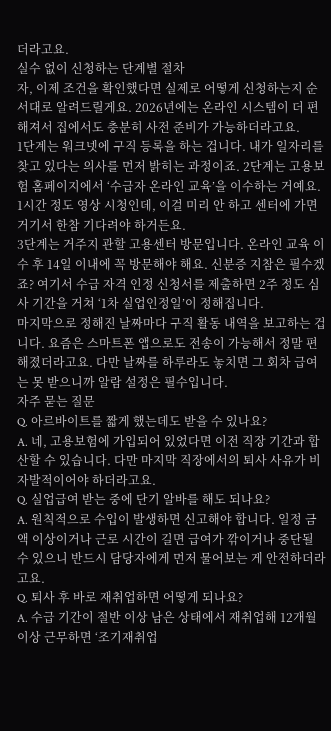더라고요.
실수 없이 신청하는 단계별 절차
자, 이제 조건을 확인했다면 실제로 어떻게 신청하는지 순서대로 알려드릴게요. 2026년에는 온라인 시스템이 더 편해져서 집에서도 충분히 사전 준비가 가능하더라고요.
1단계는 워크넷에 구직 등록을 하는 겁니다. 내가 일자리를 찾고 있다는 의사를 먼저 밝히는 과정이죠. 2단계는 고용보험 홈페이지에서 ‘수급자 온라인 교육’을 이수하는 거예요. 1시간 정도 영상 시청인데, 이걸 미리 안 하고 센터에 가면 거기서 한참 기다려야 하거든요.
3단계는 거주지 관할 고용센터 방문입니다. 온라인 교육 이수 후 14일 이내에 꼭 방문해야 해요. 신분증 지참은 필수겠죠? 여기서 수급 자격 인정 신청서를 제출하면 2주 정도 심사 기간을 거쳐 ‘1차 실업인정일’이 정해집니다.
마지막으로 정해진 날짜마다 구직 활동 내역을 보고하는 겁니다. 요즘은 스마트폰 앱으로도 전송이 가능해서 정말 편해졌더라고요. 다만 날짜를 하루라도 놓치면 그 회차 급여는 못 받으니까 알람 설정은 필수입니다.
자주 묻는 질문
Q. 아르바이트를 짧게 했는데도 받을 수 있나요?
A. 네, 고용보험에 가입되어 있었다면 이전 직장 기간과 합산할 수 있습니다. 다만 마지막 직장에서의 퇴사 사유가 비자발적이어야 하더라고요.
Q. 실업급여 받는 중에 단기 알바를 해도 되나요?
A. 원칙적으로 수입이 발생하면 신고해야 합니다. 일정 금액 이상이거나 근로 시간이 길면 급여가 깎이거나 중단될 수 있으니 반드시 담당자에게 먼저 물어보는 게 안전하더라고요.
Q. 퇴사 후 바로 재취업하면 어떻게 되나요?
A. 수급 기간이 절반 이상 남은 상태에서 재취업해 12개월 이상 근무하면 ‘조기재취업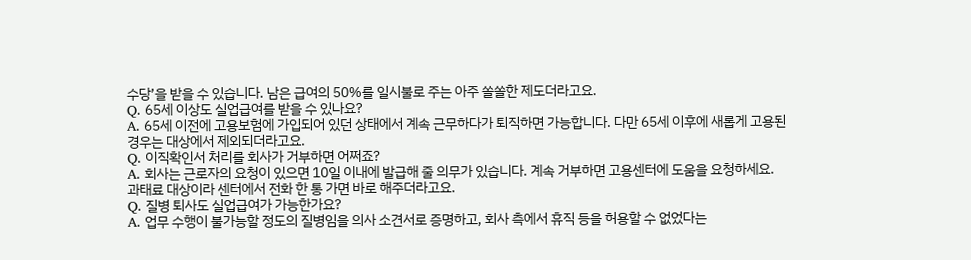수당’을 받을 수 있습니다. 남은 급여의 50%를 일시불로 주는 아주 쏠쏠한 제도더라고요.
Q. 65세 이상도 실업급여를 받을 수 있나요?
A. 65세 이전에 고용보험에 가입되어 있던 상태에서 계속 근무하다가 퇴직하면 가능합니다. 다만 65세 이후에 새롭게 고용된 경우는 대상에서 제외되더라고요.
Q. 이직확인서 처리를 회사가 거부하면 어쩌죠?
A. 회사는 근로자의 요청이 있으면 10일 이내에 발급해 줄 의무가 있습니다. 계속 거부하면 고용센터에 도움을 요청하세요. 과태료 대상이라 센터에서 전화 한 통 가면 바로 해주더라고요.
Q. 질병 퇴사도 실업급여가 가능한가요?
A. 업무 수행이 불가능할 정도의 질병임을 의사 소견서로 증명하고, 회사 측에서 휴직 등을 허용할 수 없었다는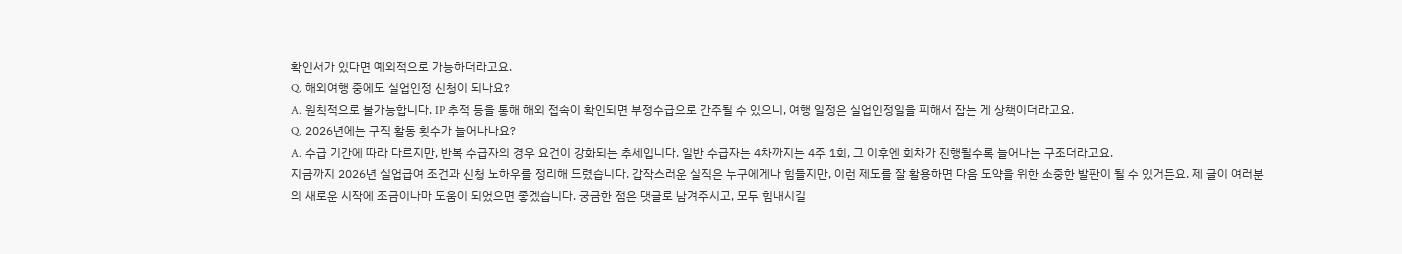확인서가 있다면 예외적으로 가능하더라고요.
Q. 해외여행 중에도 실업인정 신청이 되나요?
A. 원칙적으로 불가능합니다. IP 추적 등을 통해 해외 접속이 확인되면 부정수급으로 간주될 수 있으니, 여행 일정은 실업인정일을 피해서 잡는 게 상책이더라고요.
Q. 2026년에는 구직 활동 횟수가 늘어나나요?
A. 수급 기간에 따라 다르지만, 반복 수급자의 경우 요건이 강화되는 추세입니다. 일반 수급자는 4차까지는 4주 1회, 그 이후엔 회차가 진행될수록 늘어나는 구조더라고요.
지금까지 2026년 실업급여 조건과 신청 노하우를 정리해 드렸습니다. 갑작스러운 실직은 누구에게나 힘들지만, 이런 제도를 잘 활용하면 다음 도약을 위한 소중한 발판이 될 수 있거든요. 제 글이 여러분의 새로운 시작에 조금이나마 도움이 되었으면 좋겠습니다. 궁금한 점은 댓글로 남겨주시고, 모두 힘내시길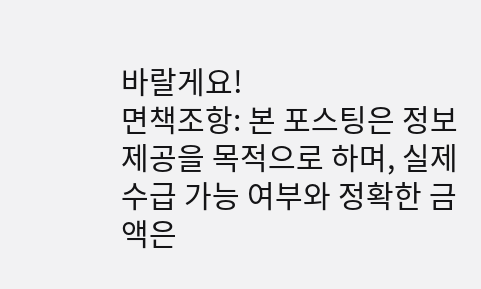바랄게요!
면책조항: 본 포스팅은 정보 제공을 목적으로 하며, 실제 수급 가능 여부와 정확한 금액은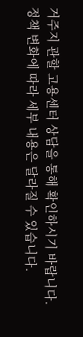거주지 관할 고용센터 상담을 통해 확인하시기 바랍니다. 정책 변화에 따라 세부 내용은 달라질 수 있습니다.